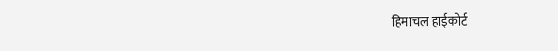हिमाचल हाईकोर्ट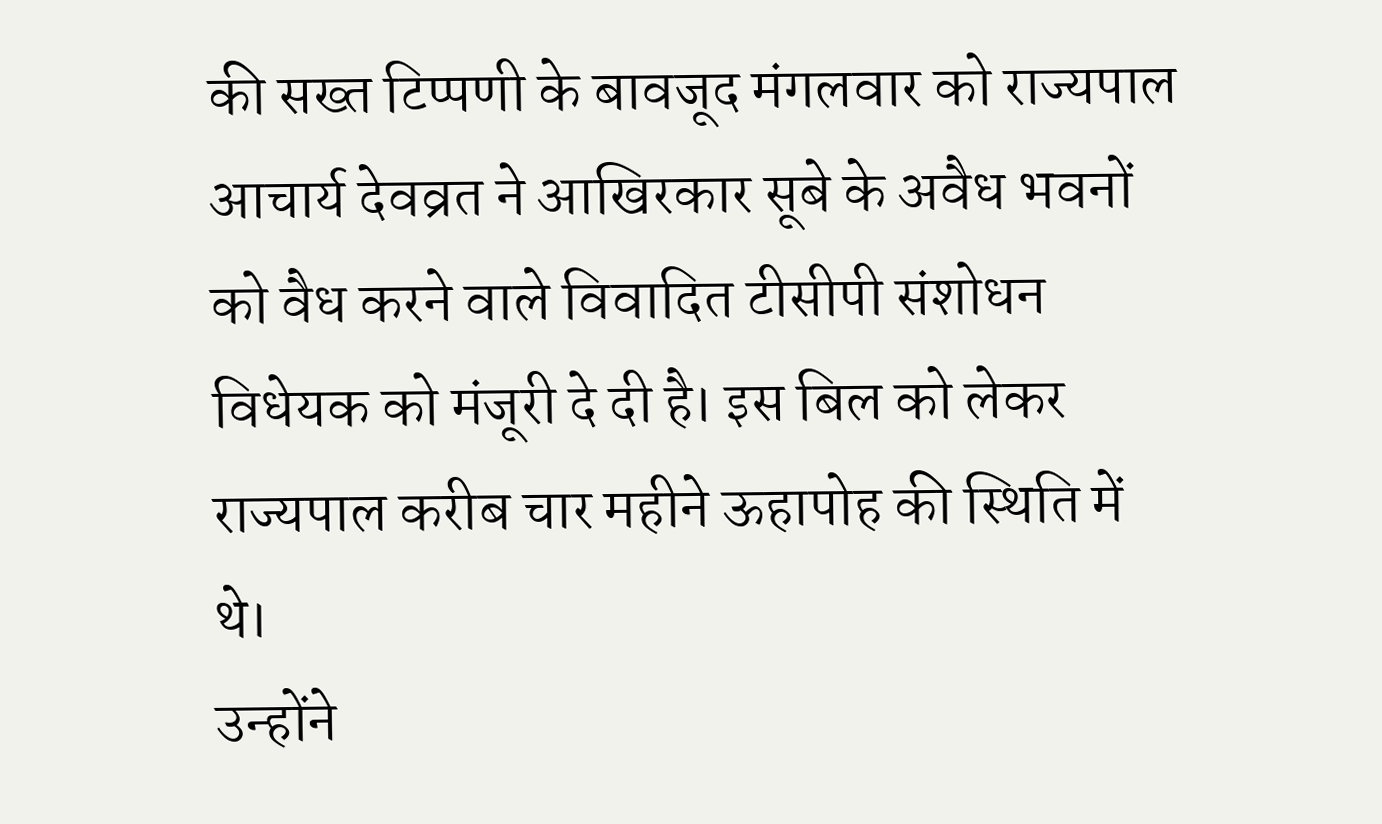की सख्त टिप्पणी के बावजूद मंगलवार को राज्यपाल आचार्य देवव्रत ने आखिरकार सूबे के अवैध भवनों को वैध करने वाले विवादित टीसीपी संशोधन विधेयक को मंजूरी दे दी है। इस बिल को लेकर राज्यपाल करीब चार महीने ऊहापोह की स्थिति में थे।
उन्होंने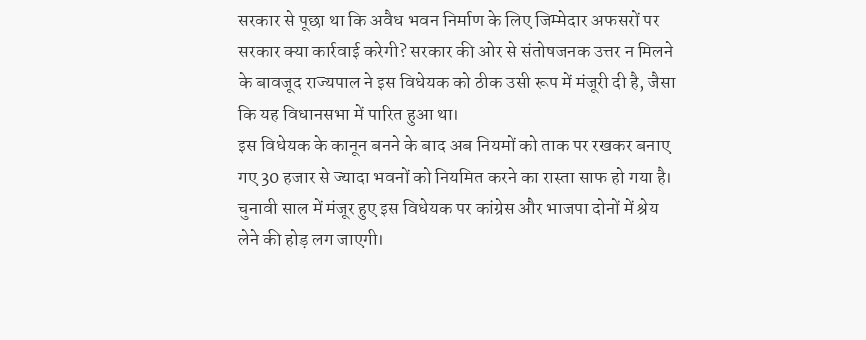सरकार से पूछा था कि अवैध भवन निर्माण के लिए जिम्मेदार अफसरों पर सरकार क्या कार्रवाई करेगी? सरकार की ओर से संतोषजनक उत्तर न मिलने के बावजूद राज्यपाल ने इस विधेयक को ठीक उसी रूप में मंजूरी दी है, जैसा कि यह विधानसभा में पारित हुआ था।
इस विधेयक के कानून बनने के बाद अब नियमों को ताक पर रखकर बनाए गए 30 हजार से ज्यादा भवनों को नियमित करने का रास्ता साफ हो गया है। चुनावी साल में मंजूर हुए इस विधेयक पर कांग्रेस और भाजपा दोनों में श्रेय लेने की होड़ लग जाएगी।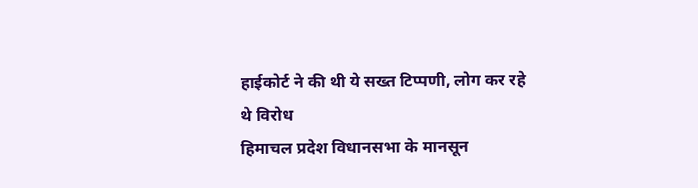हाईकोर्ट ने की थी ये सख्त टिप्पणी, लोग कर रहे थे विरोध
हिमाचल प्रदेश विधानसभा के मानसून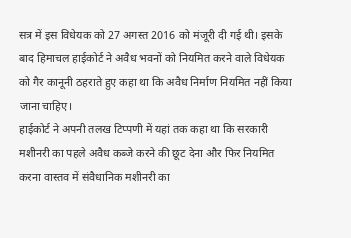सत्र में इस विधेयक को 27 अगस्त 2016 को मंजूरी दी गई थी। इसके बाद हिमाचल हाईकोर्ट ने अवैध भवनों को नियमित करने वाले विधेयक को गैर कानूनी ठहराते हुए कहा था कि अवैध निर्माण नियमित नहीं किया जाना चाहिए।
हाईकोर्ट ने अपनी तलख टिप्पणी में यहां तक कहा था कि सरकारी मशीनरी का पहले अवैध कब्जे करने की छूट देना और फिर नियमित करना वास्तव में संवैधानिक मशीनरी का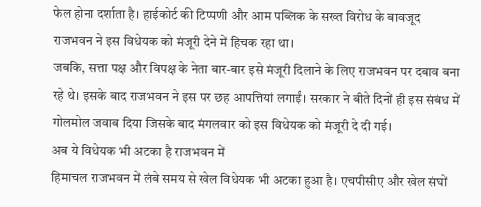फेल होना दर्शाता है। हाईकोर्ट की टिप्पणी और आम पब्लिक के सख्त विरोध के बावजूद राजभवन ने इस विधेयक को मंजूरी देने में हिचक रहा था।
जबकि, सत्ता पक्ष और विपक्ष के नेता बार-बार इसे मंजूरी दिलाने के लिए राजभवन पर दबाव बना रहे थे। इसके बाद राजभवन ने इस पर छह आपत्तियां लगाईं। सरकार ने बीते दिनों ही इस संबंध में गोलमोल जवाब दिया जिसके बाद मंगलवार को इस विधेयक को मंजूरी दे दी गई।
अब ये विधेयक भी अटका है राजभवन में
हिमाचल राजभवन में लंबे समय से खेल विधेयक भी अटका हुआ है। एचपीसीए और खेल संघों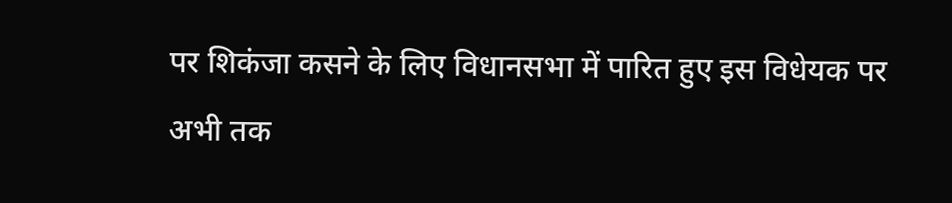पर शिकंजा कसने के लिए विधानसभा में पारित हुए इस विधेयक पर अभी तक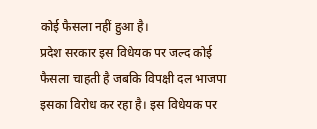कोई फैसला नहीं हुआ है।
प्रदेश सरकार इस विधेयक पर जल्द कोई फैसला चाहती है जबकि विपक्षी दल भाजपा इसका विरोध कर रहा है। इस विधेयक पर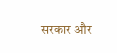सरकार और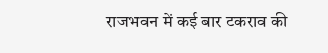राजभवन में कई बार टकराव की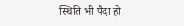स्थिति भी पैदा हो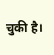चुकी है।